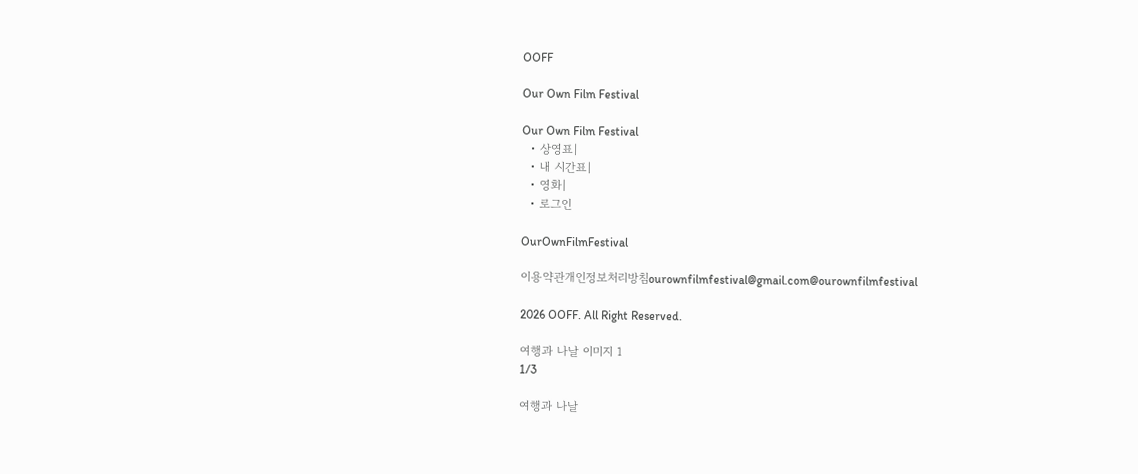OOFF

Our Own Film Festival

Our Own Film Festival
  • 상영표|
  • 내 시간표|
  • 영화|
  • 로그인

OurOwnFilmFestival

이용약관개인정보처리방침ourownfilmfestival@gmail.com@ourownfilmfestival

2026 OOFF. All Right Reserved.

여행과 나날 이미지 1
1/3

여행과 나날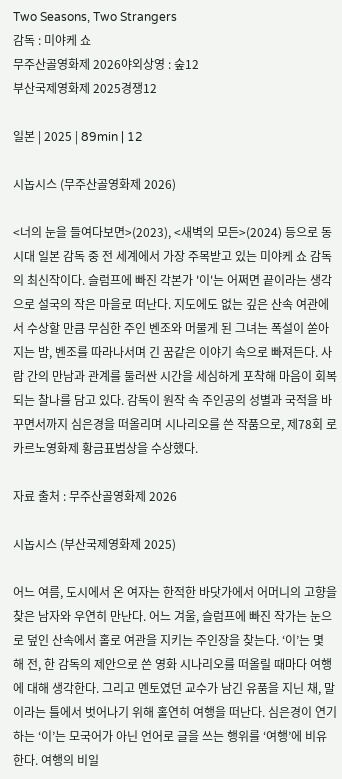Two Seasons, Two Strangers
감독 : 미야케 쇼
무주산골영화제 2026야외상영 : 숲12
부산국제영화제 2025경쟁12

일본 | 2025 | 89min | 12

시놉시스 (무주산골영화제 2026)

<너의 눈을 들여다보면>(2023), <새벽의 모든>(2024) 등으로 동시대 일본 감독 중 전 세계에서 가장 주목받고 있는 미야케 쇼 감독의 최신작이다. 슬럼프에 빠진 각본가 '이'는 어쩌면 끝이라는 생각으로 설국의 작은 마을로 떠난다. 지도에도 없는 깊은 산속 여관에서 수상할 만큼 무심한 주인 벤조와 머물게 된 그녀는 폭설이 쏟아지는 밤, 벤조를 따라나서며 긴 꿈같은 이야기 속으로 빠져든다. 사람 간의 만남과 관계를 둘러싼 시간을 세심하게 포착해 마음이 회복되는 찰나를 담고 있다. 감독이 원작 속 주인공의 성별과 국적을 바꾸면서까지 심은경을 떠올리며 시나리오를 쓴 작품으로, 제78회 로카르노영화제 황금표범상을 수상했다.

자료 출처 : 무주산골영화제 2026

시놉시스 (부산국제영화제 2025)

어느 여름, 도시에서 온 여자는 한적한 바닷가에서 어머니의 고향을 찾은 남자와 우연히 만난다. 어느 겨울, 슬럼프에 빠진 작가는 눈으로 덮인 산속에서 홀로 여관을 지키는 주인장을 찾는다. ‘이’는 몇 해 전, 한 감독의 제안으로 쓴 영화 시나리오를 떠올릴 때마다 여행에 대해 생각한다. 그리고 멘토였던 교수가 남긴 유품을 지닌 채, 말이라는 틀에서 벗어나기 위해 홀연히 여행을 떠난다. 심은경이 연기하는 ‘이’는 모국어가 아닌 언어로 글을 쓰는 행위를 ‘여행’에 비유한다. 여행의 비일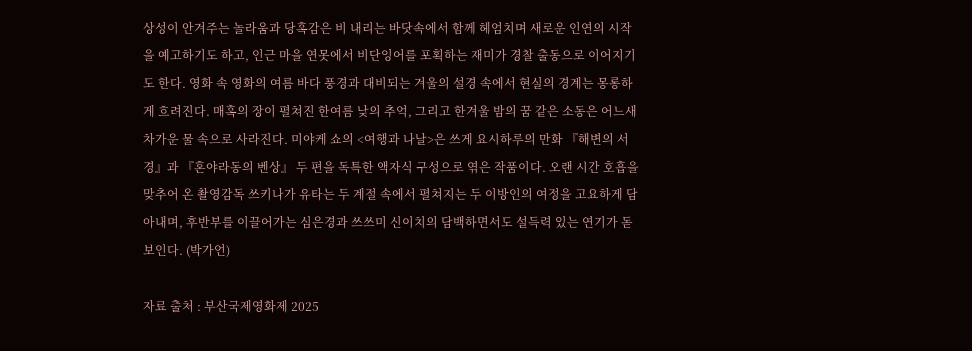상성이 안겨주는 놀라움과 당혹감은 비 내리는 바닷속에서 함께 헤엄치며 새로운 인연의 시작을 예고하기도 하고, 인근 마을 연못에서 비단잉어를 포획하는 재미가 경찰 출동으로 이어지기도 한다. 영화 속 영화의 여름 바다 풍경과 대비되는 겨울의 설경 속에서 현실의 경계는 몽롱하게 흐려진다. 매혹의 장이 펼쳐진 한여름 낮의 추억, 그리고 한겨울 밤의 꿈 같은 소동은 어느새 차가운 물 속으로 사라진다. 미야케 쇼의 <여행과 나날>은 쓰게 요시하루의 만화 『해변의 서경』과 『혼야라동의 벤상』 두 편을 독특한 액자식 구성으로 엮은 작품이다. 오랜 시간 호흡을 맞추어 온 촬영감독 쓰키나가 유타는 두 계절 속에서 펼쳐지는 두 이방인의 여정을 고요하게 담아내며, 후반부를 이끌어가는 심은경과 쓰쓰미 신이치의 담백하면서도 설득력 있는 연기가 돋보인다. (박가언)

자료 출처 : 부산국제영화제 2025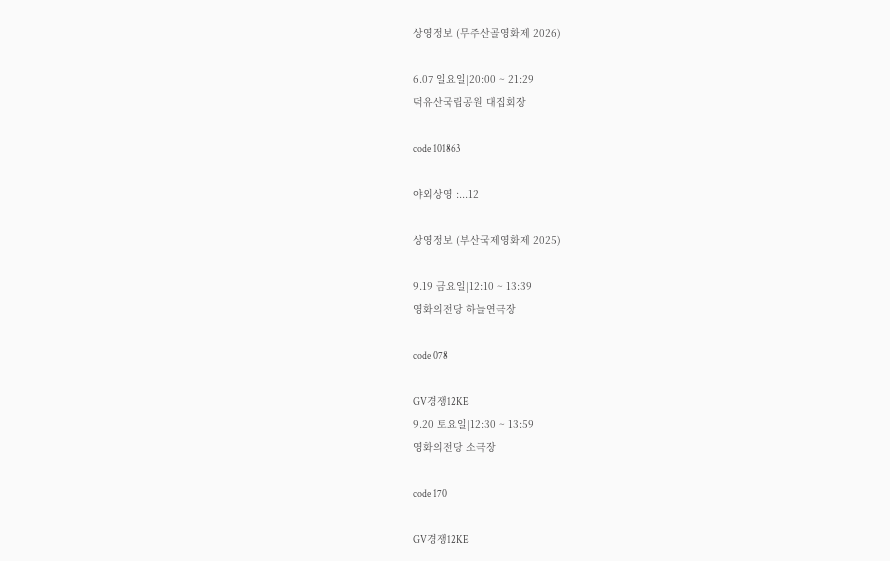상영정보 (무주산골영화제 2026)

6.07 일요일|20:00 ~ 21:29
덕유산국립공원 대집회장

code 101863

야외상영 :...12

상영정보 (부산국제영화제 2025)

9.19 금요일|12:10 ~ 13:39
영화의전당 하늘연극장

code 078

GV경쟁12KE
9.20 토요일|12:30 ~ 13:59
영화의전당 소극장

code 170

GV경쟁12KE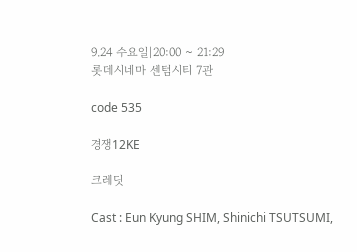9.24 수요일|20:00 ~ 21:29
롯데시네마 센텀시티 7관

code 535

경쟁12KE

크레딧

Cast : Eun Kyung SHIM, Shinichi TSUTSUMI,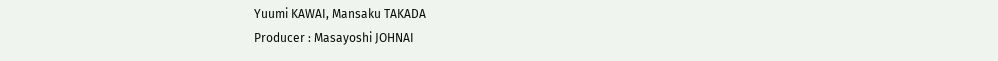Yuumi KAWAI, Mansaku TAKADA
Producer : Masayoshi JOHNAI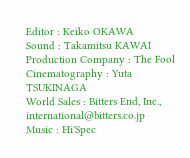Editor : Keiko OKAWA
Sound : Takamitsu KAWAI
Production Company : The Fool
Cinematography : Yuta TSUKINAGA
World Sales : Bitters End, Inc., international@bitters.co.jp
Music : Hi'Spec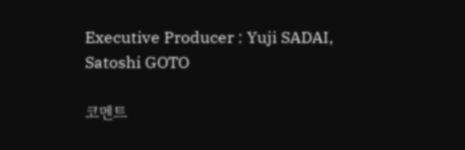Executive Producer : Yuji SADAI, Satoshi GOTO

코멘트